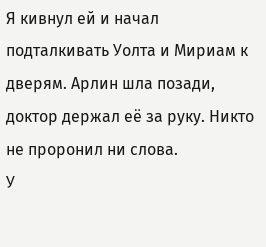Я кивнул ей и начал подталкивать Уолта и Мириам к дверям. Арлин шла позади, доктор держал её за руку. Никто не проронил ни слова.
У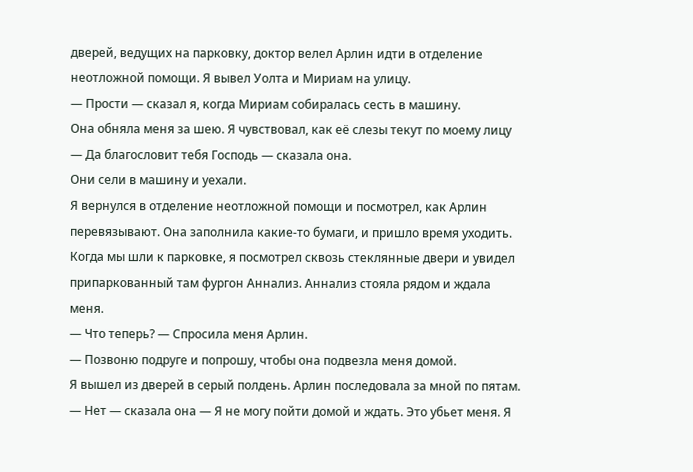дверей, ведущих на парковку, доктор велел Арлин идти в отделение неотложной помощи. Я вывел Уолта и Мириам на улицу.
— Прости — сказал я, когда Мириам собиралась сесть в машину.
Она обняла меня за шею. Я чувствовал, как её слезы текут по моему лицу — Да благословит тебя Господь — сказала она.
Они сели в машину и уехали.
Я вернулся в отделение неотложной помощи и посмотрел, как Арлин перевязывают. Она заполнила какие-то бумаги, и пришло время уходить. Когда мы шли к парковке, я посмотрел сквозь стеклянные двери и увидел припаркованный там фургон Аннализ. Аннализ стояла рядом и ждала меня.
— Что теперь? — Спросила меня Арлин.
— Позвоню подруге и попрошу, чтобы она подвезла меня домой.
Я вышел из дверей в серый полдень. Арлин последовала за мной по пятам.
— Нет — сказала она — Я не могу пойти домой и ждать. Это убьет меня. Я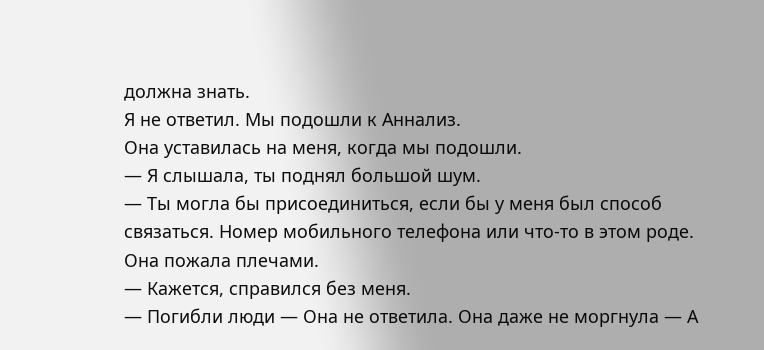должна знать.
Я не ответил. Мы подошли к Аннализ.
Она уставилась на меня, когда мы подошли.
— Я слышала, ты поднял большой шум.
— Ты могла бы присоединиться, если бы у меня был способ связаться. Номер мобильного телефона или что-то в этом роде.
Она пожала плечами.
— Кажется, справился без меня.
— Погибли люди — Она не ответила. Она даже не моргнула — А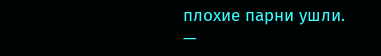плохие парни ушли.
—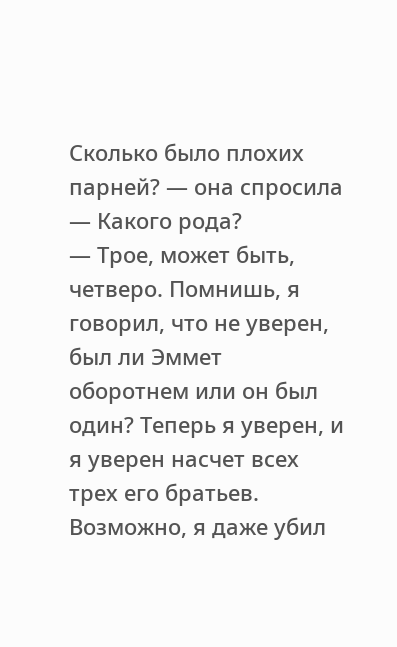Сколько было плохих парней? — она спросила — Какого рода?
— Трое, может быть, четверо. Помнишь, я говорил, что не уверен, был ли Эммет оборотнем или он был один? Теперь я уверен, и я уверен насчет всех трех его братьев. Возможно, я даже убил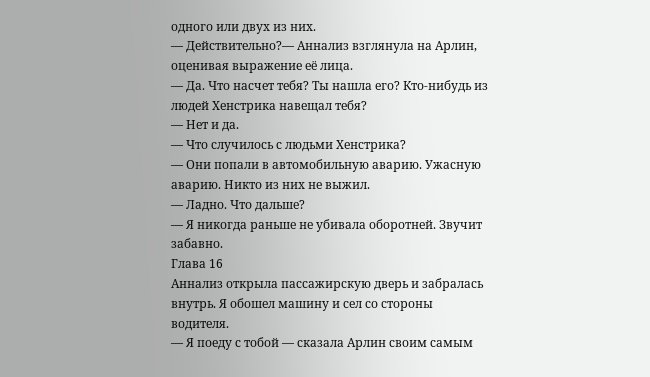одного или двух из них.
— Действительно?— Аннализ взглянула на Арлин, оценивая выражение её лица.
— Да. Что насчет тебя? Ты нашла его? Кто-нибудь из людей Хенстрика навещал тебя?
— Нет и да.
— Что случилось с людьми Хенстрика?
— Они попали в автомобильную аварию. Ужасную аварию. Никто из них не выжил.
— Ладно. Что дальше?
— Я никогда раньше не убивала оборотней. Звучит забавно.
Глава 16
Аннализ открыла пассажирскую дверь и забралась внутрь. Я обошел машину и сел со стороны водителя.
— Я поеду с тобой — сказала Арлин своим самым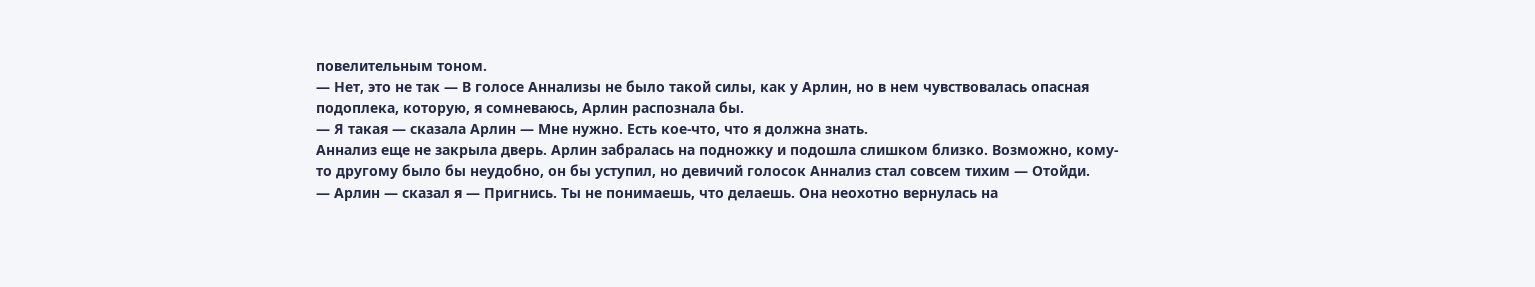повелительным тоном.
— Нет, это не так — В голосе Аннализы не было такой силы, как у Арлин, но в нем чувствовалась опасная подоплека, которую, я сомневаюсь, Арлин распознала бы.
— Я такая — сказала Арлин — Мне нужно. Есть кое-что, что я должна знать.
Аннализ еще не закрыла дверь. Арлин забралась на подножку и подошла слишком близко. Возможно, кому-то другому было бы неудобно, он бы уступил, но девичий голосок Аннализ стал совсем тихим — Отойди.
— Арлин — сказал я — Пригнись. Ты не понимаешь, что делаешь. Она неохотно вернулась на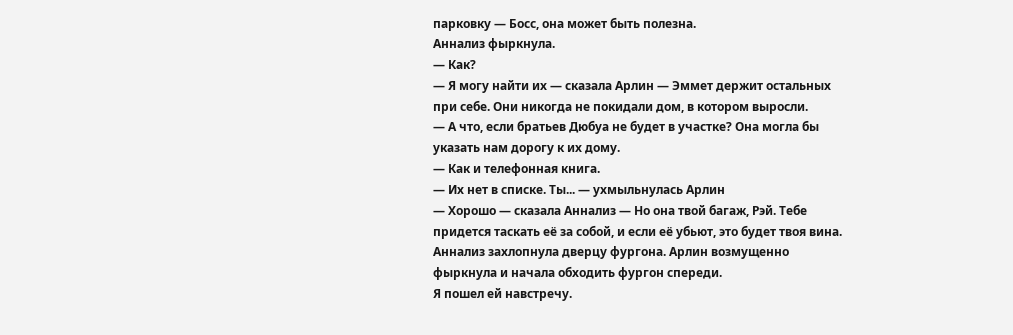парковку — Босс, она может быть полезна.
Аннализ фыркнула.
— Как?
— Я могу найти их — сказала Арлин — Эммет держит остальных при себе. Они никогда не покидали дом, в котором выросли.
— А что, если братьев Дюбуа не будет в участке? Она могла бы указать нам дорогу к их дому.
— Как и телефонная книга.
— Их нет в списке. Ты... — ухмыльнулась Арлин
— Хорошо — сказала Аннализ — Но она твой багаж, Рэй. Тебе придется таскать её за собой, и если её убьют, это будет твоя вина.
Аннализ захлопнула дверцу фургона. Арлин возмущенно фыркнула и начала обходить фургон спереди.
Я пошел ей навстречу.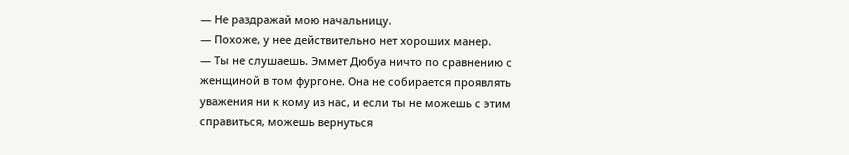— Не раздражай мою начальницу.
— Похоже, у нее действительно нет хороших манер.
— Ты не слушаешь. Эммет Дюбуа ничто по сравнению с женщиной в том фургоне. Она не собирается проявлять уважения ни к кому из нас, и если ты не можешь с этим справиться, можешь вернуться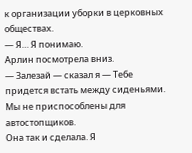к организации уборки в церковных обществах.
— Я… Я понимаю.
Арлин посмотрела вниз.
— Залезай — сказал я — Тебе придется встать между сиденьями. Мы не приспособлены для автостопщиков.
Она так и сделала. Я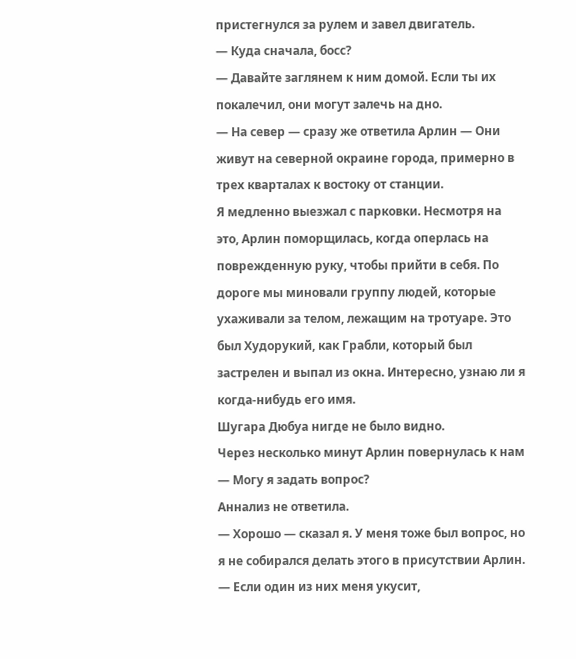пристегнулся за рулем и завел двигатель.
— Куда сначала, босс?
— Давайте заглянем к ним домой. Если ты их покалечил, они могут залечь на дно.
— На север — сразу же ответила Арлин — Они живут на северной окраине города, примерно в трех кварталах к востоку от станции.
Я медленно выезжал с парковки. Несмотря на это, Арлин поморщилась, когда оперлась на поврежденную руку, чтобы прийти в себя. По дороге мы миновали группу людей, которые ухаживали за телом, лежащим на тротуаре. Это был Худорукий, как Грабли, который был застрелен и выпал из окна. Интересно, узнаю ли я когда-нибудь его имя.
Шугара Дюбуа нигде не было видно.
Через несколько минут Арлин повернулась к нам — Могу я задать вопрос?
Аннализ не ответила.
— Хорошо — сказал я. У меня тоже был вопрос, но я не собирался делать этого в присутствии Арлин.
— Если один из них меня укусит,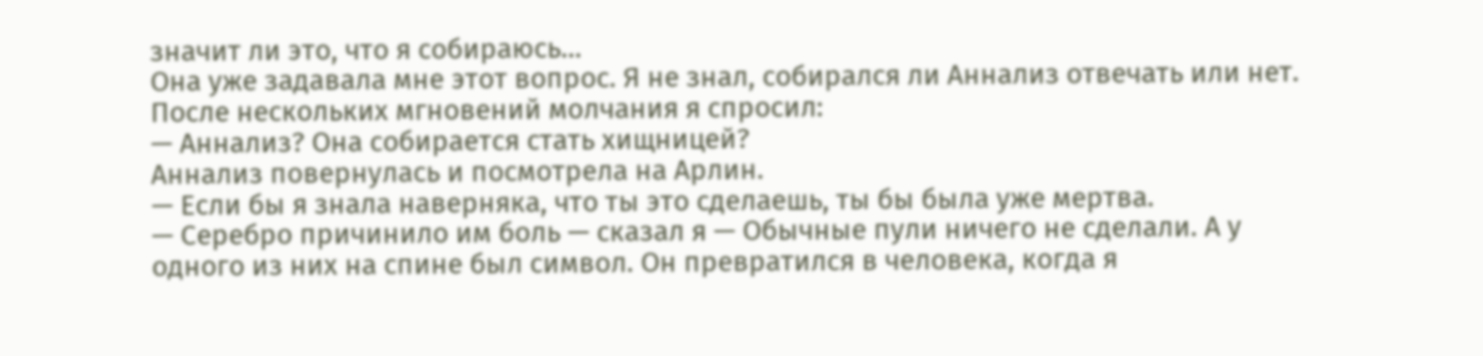значит ли это, что я собираюсь...
Она уже задавала мне этот вопрос. Я не знал, собирался ли Аннализ отвечать или нет. После нескольких мгновений молчания я спросил:
— Аннализ? Она собирается стать хищницей?
Аннализ повернулась и посмотрела на Арлин.
— Если бы я знала наверняка, что ты это сделаешь, ты бы была уже мертва.
— Серебро причинило им боль — сказал я — Обычные пули ничего не сделали. А у одного из них на спине был символ. Он превратился в человека, когда я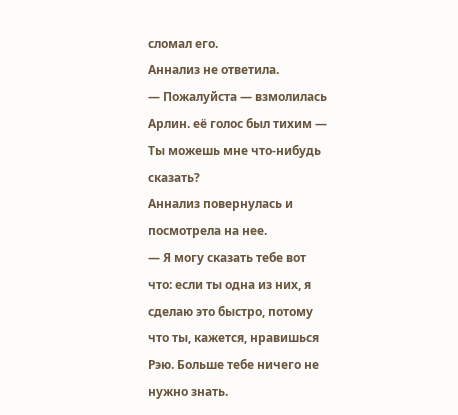сломал его.
Аннализ не ответила.
— Пожалуйста — взмолилась Арлин. её голос был тихим — Ты можешь мне что-нибудь сказать?
Аннализ повернулась и посмотрела на нее.
— Я могу сказать тебе вот что: если ты одна из них, я сделаю это быстро, потому что ты, кажется, нравишься Рэю. Больше тебе ничего не нужно знать.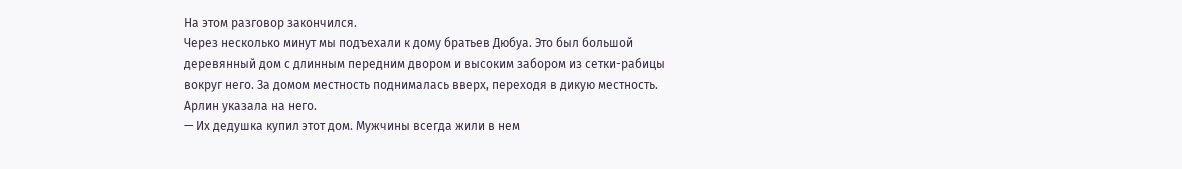На этом разговор закончился.
Через несколько минут мы подъехали к дому братьев Дюбуа. Это был большой деревянный дом с длинным передним двором и высоким забором из сетки-рабицы вокруг него. За домом местность поднималась вверх, переходя в дикую местность. Арлин указала на него.
— Их дедушка купил этот дом. Мужчины всегда жили в нем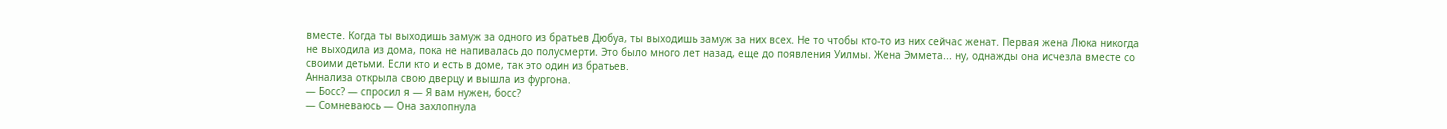вместе. Когда ты выходишь замуж за одного из братьев Дюбуа, ты выходишь замуж за них всех. Не то чтобы кто-то из них сейчас женат. Первая жена Люка никогда не выходила из дома, пока не напивалась до полусмерти. Это было много лет назад, еще до появления Уилмы. Жена Эммета... ну, однажды она исчезла вместе со своими детьми. Если кто и есть в доме, так это один из братьев.
Аннализа открыла свою дверцу и вышла из фургона.
— Босс? — спросил я — Я вам нужен, босс?
— Сомневаюсь — Она захлопнула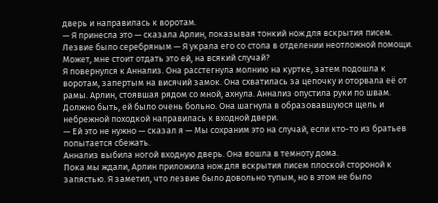дверь и направилась к воротам.
— Я принесла это — сказала Арлин, показывая тонкий нож для вскрытия писем. Лезвие было серебряным — Я украла его со стола в отделении неотложной помощи. Может, мне стоит отдать это ей, на всякий случай?
Я повернулся к Аннализ. Она расстегнула молнию на куртке, затем подошла к воротам, запертым на висячий замок. Она схватилась за цепочку и оторвала её от рамы. Арлин, стоявшая рядом со мной, ахнула. Аннализ опустила руки по швам. Должно быть, ей было очень больно. Она шагнула в образовавшуюся щель и небрежной походкой направилась к входной двери.
— Ей это не нужно — сказал я — Мы сохраним это на случай, если кто-то из братьев попытается сбежать.
Аннализ выбила ногой входную дверь. Она вошла в темноту дома.
Пока мы ждали, Арлин приложила нож для вскрытия писем плоской стороной к запястью. Я заметил, что лезвие было довольно тупым, но в этом не было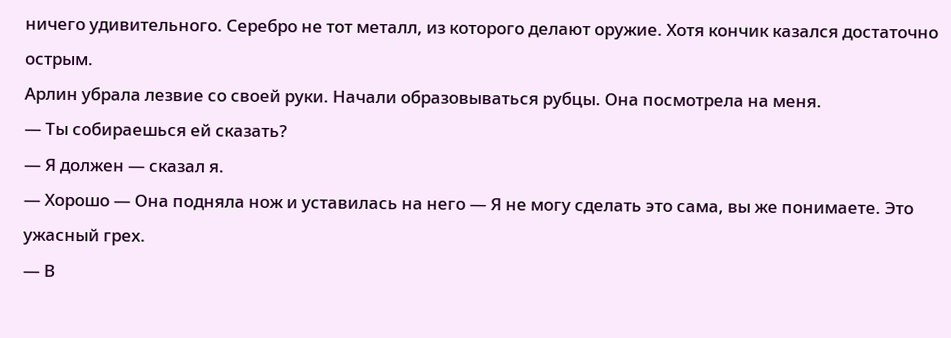ничего удивительного. Серебро не тот металл, из которого делают оружие. Хотя кончик казался достаточно острым.
Арлин убрала лезвие со своей руки. Начали образовываться рубцы. Она посмотрела на меня.
— Ты собираешься ей сказать?
— Я должен — сказал я.
— Хорошо — Она подняла нож и уставилась на него — Я не могу сделать это сама, вы же понимаете. Это ужасный грех.
— В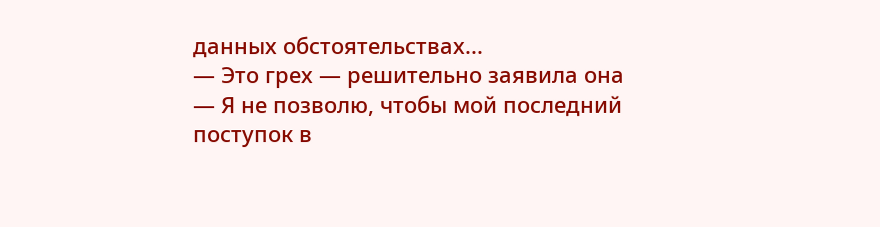данных обстоятельствах...
— Это грех — решительно заявила она — Я не позволю, чтобы мой последний поступок в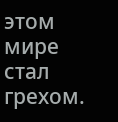этом мире стал грехом.